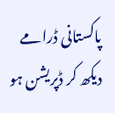پاکستانی ڈرامے دیکھ کر ڈپریشن ہو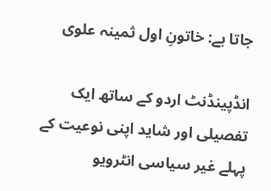جاتا ہے: خاتونِ اول ثمینہ علوی

انڈپینڈنٹ اردو کے ساتھ ایک تفصیلی اور شاید اپنی نوعیت کے پہلے غیر سیاسی انٹرویو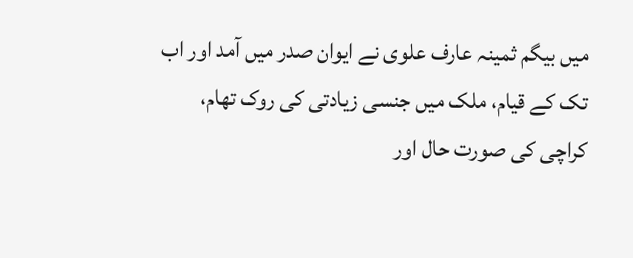میں بیگم ثمینہ عارف علوی نے ایوان صدر میں آمد اور اب تک کے قیام، ملک میں جنسی زیادتی کی روک تھام، کراچی کی صورت حال اور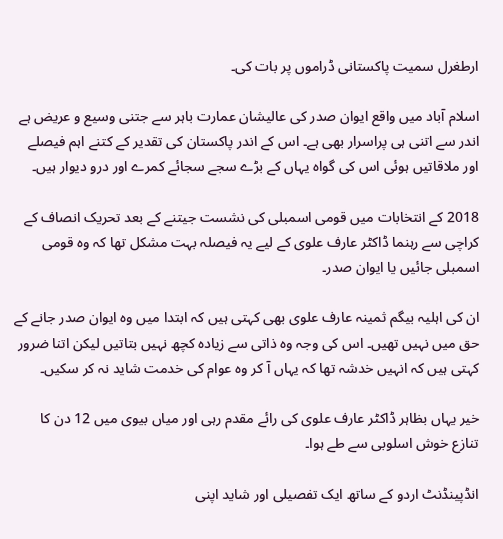ارطغرل سمیت پاکستانی ڈراموں پر بات کی۔

اسلام آباد میں واقع ایوان صدر کی عالیشان عمارت باہر سے جتنی وسیع و عریض ہے اندر سے اتنی ہی پراسرار بھی ہے۔ اس کے اندر پاکستان کی تقدیر کے کتنے اہم فیصلے اور ملاقاتیں ہوئی اس کی گواہ یہاں کے بڑے سجے سجائے کمرے اور درو دیوار ہیں۔

2018 کے انتخابات میں قومی اسمبلی کی نشست جیتنے کے بعد تحریک انصاف کے کراچی سے رہنما ڈاکٹر عارف علوی کے لیے یہ فیصلہ بہت مشکل تھا کہ وہ قومی اسمبلی جائیں یا ایوان صدر۔

ان کی اہلیہ بیگم ثمینہ عارف علوی بھی کہتی ہیں کہ ابتدا میں وہ ایوان صدر جانے کے حق میں نہیں تھیں۔ اس کی وجہ وہ ذاتی سے زیادہ کچھ نہیں بتاتیں لیکن اتنا ضرور کہتی ہیں کہ انہیں خدشہ تھا کہ یہاں آ کر وہ عوام کی خدمت شاید نہ کر سکیں۔

خیر یہاں بظاہر ڈاکٹر عارف علوی کی رائے مقدم رہی اور میاں بیوی میں 12 دن کا تنازع خوش اسلوبی سے طے ہوا۔

انڈپینڈنٹ اردو کے ساتھ ایک تفصیلی اور شاید اپنی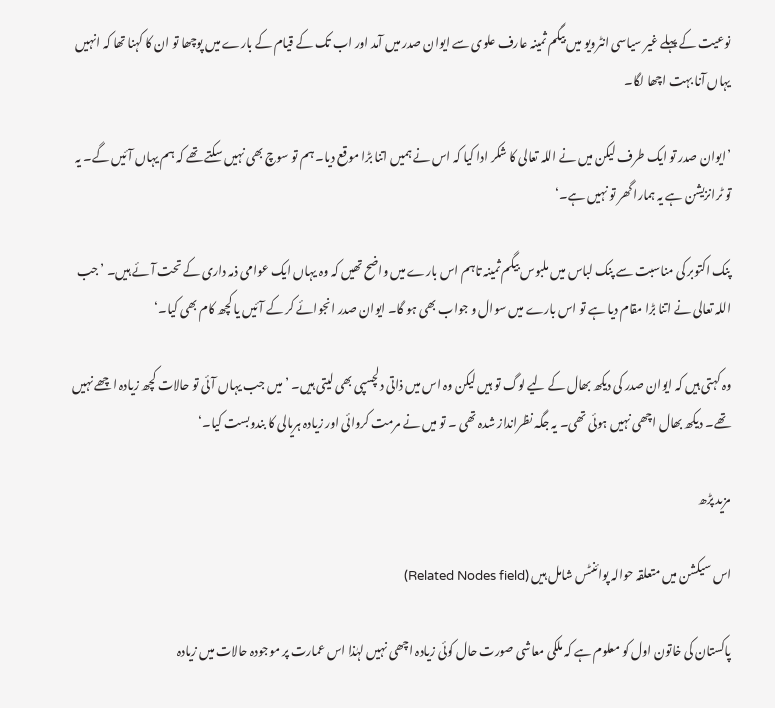نوعیت کے پہلے غیر سیاسی انٹرویو میں بیگم ثمینہ عارف علوی سے ایوان صدر میں آمد اور اب تک کے قیام کے بارے میں پوچھا تو ان کا کہنا تھا کہ انہیں یہاں آنا بہت اچھا لگا۔

’ایوان صدر تو ایک طرف لیکن میں نے اللہ تعالی کا شکر ادا کیا کہ اس نے ہمیں اتنا بڑا موقع دیا۔ ہم تو سوچ بھی نہیں سکتے تھے کہ ہم یہاں آئیں گے۔ یہ تو ٹرانزیشن ہے یہ ہمارا گھر تو نہیں ہے۔‘

پنک اکتوبر کی مناسبت سے پنک لباس میں ملبوس بیگم ثمینہ تاہم اس بارے میں واضح تھیں کہ وہ یہاں ایک عوامی ذمہ داری کے تحت آئے ہیں۔ ’جب اللہ تعالی نے اتنا بڑا مقام دیا ہے تو اس بارے میں سوال و جواب بھی ہو گا۔ ایوان صدر انجوائے کر کے آئیں یا کچھ کام بھی کیا۔‘

وہ کہتی ہیں کہ ایوان صدر کی دیکھ بھال کے لیے لوگ تو ہیں لیکن وہ اس میں ذاتی دلچسپی بھی لیتی ہیں۔ ’میں جب یہاں آئی تو حالات کچھ زیادہ اچھے نہیں تھے۔ دیکھ بھال اچھی نہیں ہوئی تھی۔ یہ جگہ نظرانداز شدہ تھی ۔ تو میں نے مرمت کروائی اور زیادہ ہریالی کا بندوبست کیا۔‘

مزید پڑھ

اس سیکشن میں متعلقہ حوالہ پوائنٹس شامل ہیں (Related Nodes field)

پاکستان کی خاتون اول کو معلوم ہے کہ ملکی معاشی صورت حال کوئی زیادہ اچھی نہیں لہٰذا اس عمارت پر موجودہ حالات میں زیادہ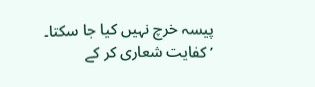پیسہ خرچ نہیں کیا جا سکتا۔ ’کفایت شعاری کر کے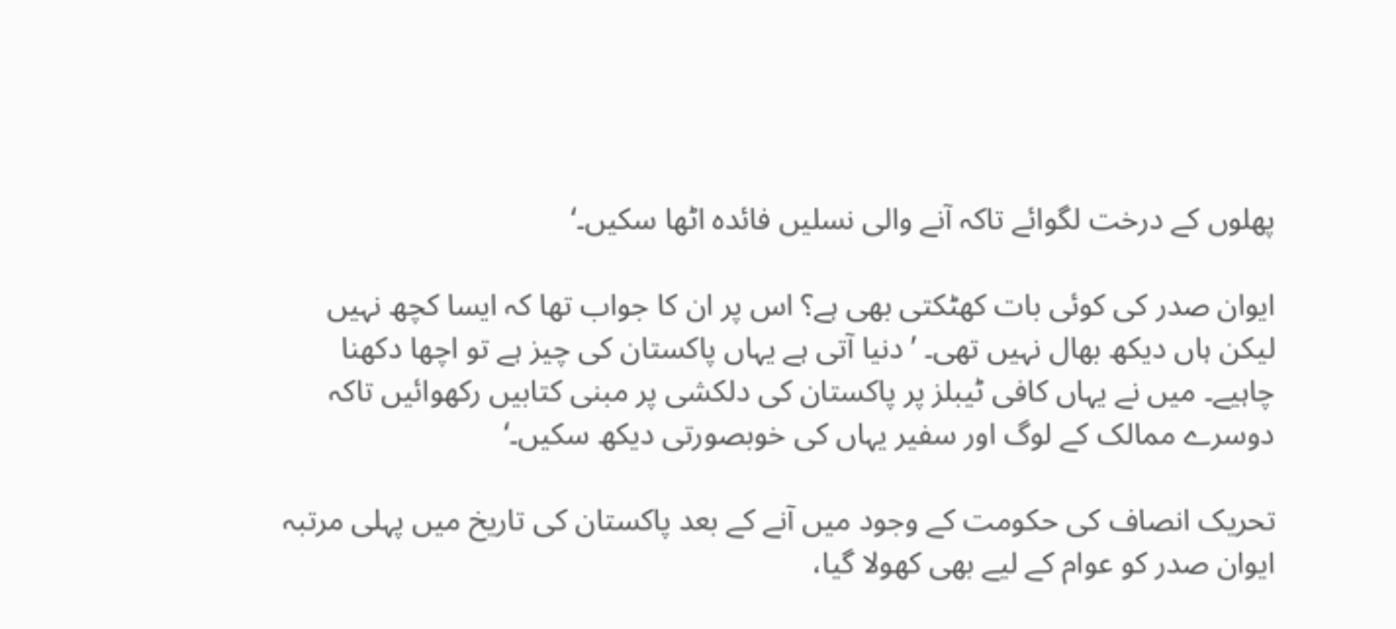پھلوں کے درخت لگوائے تاکہ آنے والی نسلیں فائدہ اٹھا سکیں۔‘

ایوان صدر کی کوئی بات کھٹکتی بھی ہے؟ اس پر ان کا جواب تھا کہ ایسا کچھ نہیں لیکن ہاں دیکھ بھال نہیں تھی۔ ’دنیا آتی ہے یہاں پاکستان کی چیز ہے تو اچھا دکھنا چاہیے۔ میں نے یہاں کافی ٹیبلز پر پاکستان کی دلکشی پر مبنی کتابیں رکھوائیں تاکہ دوسرے ممالک کے لوگ اور سفیر یہاں کی خوبصورتی دیکھ سکیں۔‘

تحریک انصاف کی حکومت کے وجود میں آنے کے بعد پاکستان کی تاریخ میں پہلی مرتبہ ایوان صدر کو عوام کے لیے بھی کھولا گیا،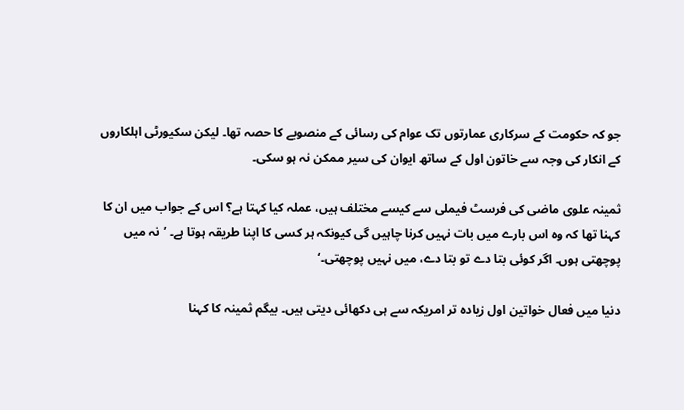جو کہ حکومت کے سرکاری عمارتوں تک عوام کی رسائی کے منصوبے کا حصہ تھا۔ لیکن سکیورٹی اہلکاروں کے انکار کی وجہ سے خاتون اول کے ساتھ ایوان کی سیر ممکن نہ ہو سکی۔

ثمینہ علوی ماضی کی فرسٹ فیملی سے کیسے مختلف ہیں، عملہ کیا کہتا ہے؟ اس کے جواب میں ان کا کہنا تھا کہ وہ اس بارے میں بات نہیں کرنا چاہیں گی کیونکہ ہر کسی کا اپنا طریقہ ہوتا ہے۔ ’نہ میں پوچھتی ہوں۔ اگر کوئی بتا دے تو بتا دے، میں نہیں پوچھتی۔‘

دنیا میں فعال خواتین اول زیادہ تر امریکہ سے ہی دکھائی دیتی ہیں۔ بیگم ثمینہ کا کہنا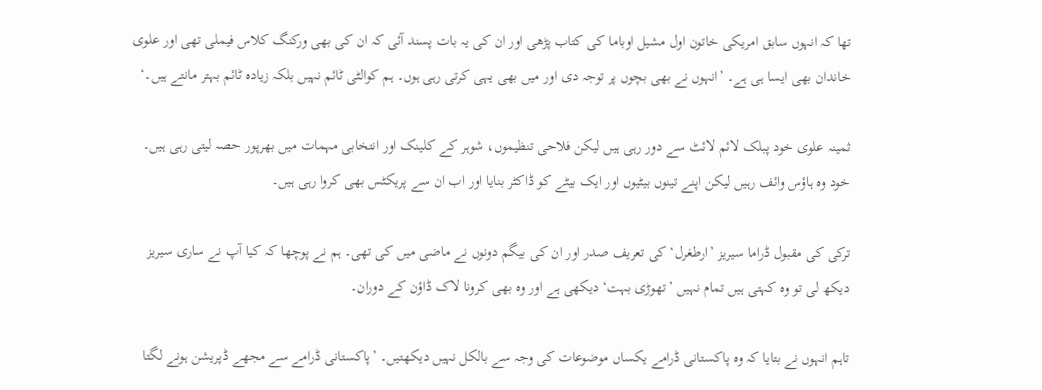تھا کہ انہوں سابق امریکی خاتون اول مشیل اوباما کی کتاب پڑھی اور ان کی یہ بات پسند آئی کہ ان کی بھی ورکنگ کلاس فیملی تھی اور علوی خاندان بھی ایسا ہی ہے۔ ’انہوں نے بھی بچوں پر توجہ دی اور میں بھی یہی کرتی رہی ہوں۔ ہم کوالٹی ٹائم نہیں بلکہ زیادہ ٹائم بہتر مانتے ہیں۔‘

ثمینہ علوی خود پبلک لائم لائٹ سے دور رہی ہیں لیکن فلاحی تنظیموں، شوہر کے کلینک اور انتخابی مہمات میں بھرپور حصہ لیتی رہی ہیں۔ خود وہ ہاؤس وائف رہیں لیکن اپنے تینوں بیٹیوں اور ایک بیٹے کو ڈاکٹر بنایا اور اب ان سے پریکٹس بھی کروا رہی ہیں۔

ترکی کی مقبول ڈراما سیریز ’ارطغرل‘ کی تعریف صدر اور ان کی بیگم دونوں نے ماضی میں کی تھی۔ ہم نے پوچھا کہ کیا آپ نے ساری سیریز دیکھ لی تو وہ کہتی ہیں تمام نہیں ’تھوڑی بہت‘ دیکھی ہے اور وہ بھی کرونا لاک ڈاؤن کے دوران۔

تاہم انہوں نے بتایا کہ وہ پاکستانی ڈرامے یکساں موضوعات کی وجہ سے بالکل نہیں دیکھتیں۔ ’پاکستانی ڈرامے سے مجھے ڈپریشن ہونے لگتا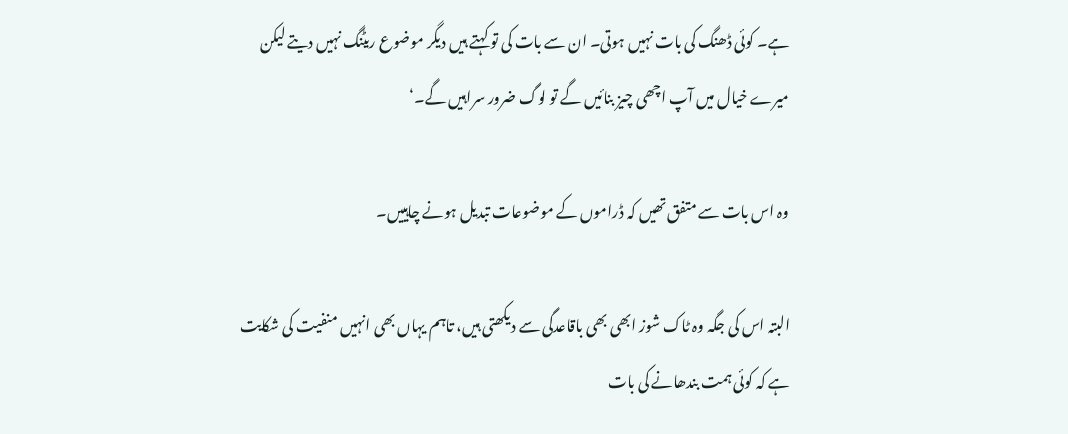ہے۔ کوئی ڈھنگ کی بات نہیں ہوتی۔ ان سے بات کی تو کہتے ہیں دیگر موضوع ریٹنگ نہیں دیتے لیکن میرے خیال میں آپ اچھی چیز بنائیں گے تو لوگ ضرور سراہیں گے۔‘

وہ اس بات سے متفق تھیں کہ ڈراموں کے موضوعات تبدیل ہونے چاہییں۔

البتہ اس کی جگہ وہ ٹاک شوز ابھی بھی باقاعدگی سے دیکھتی ہیں، تاہم یہاں بھی انہیں منفیت کی شکایت ہے کہ کوئی ہمت بندھانے کی بات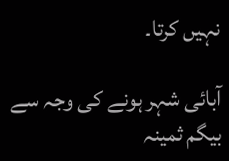نہیں کرتا۔

آبائی شہر ہونے کی وجہ سے بیگم ثمینہ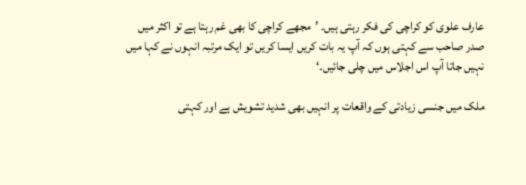عارف علوی کو کراچی کی فکر رہتی ہیں۔ ’مجھے کراچی کا بھی غم رہتا ہے تو اکثر میں صدر صاحب سے کہتی ہوں کہ آپ یہ بات کریں ایسا کریں تو ایک مرتبہ انہوں نے کہا میں نہیں جاتا آپ اس اجلاس میں چلی جائیں۔‘

ملک میں جنسی زیادتی کے واقعات پر انہیں بھی شدید تشویش ہے اور کہتی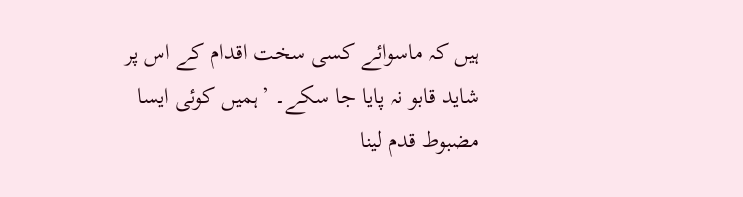ہیں کہ ماسوائے کسی سخت اقدام کے اس پر شاید قابو نہ پایا جا سکے۔ ’ہمیں کوئی ایسا مضبوط قدم لینا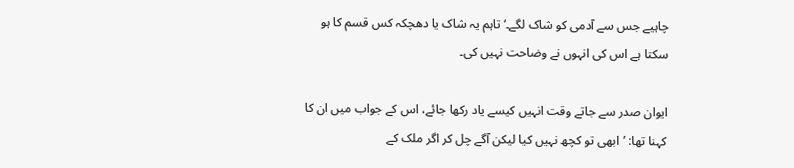چاہیے جس سے آدمی کو شاک لگے۔‘ تاہم یہ شاک یا دھچکہ کس قسم کا ہو سکتا ہے اس کی انہوں نے وضاحت نہیں کی۔

ایوان صدر سے جاتے وقت انہیں کیسے یاد رکھا جائے، اس کے جواب میں ان کا کہنا تھا: ’ابھی تو کچھ نہیں کیا لیکن آگے چل کر اگر ملک کے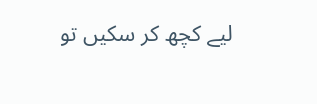لیے کچھ کر سکیں تو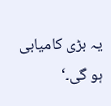یہ بڑی کامیابی ہو گی۔‘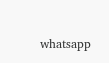whatsapp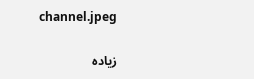channel.jpeg

زیادہ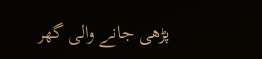پڑھی جانے والی گھر